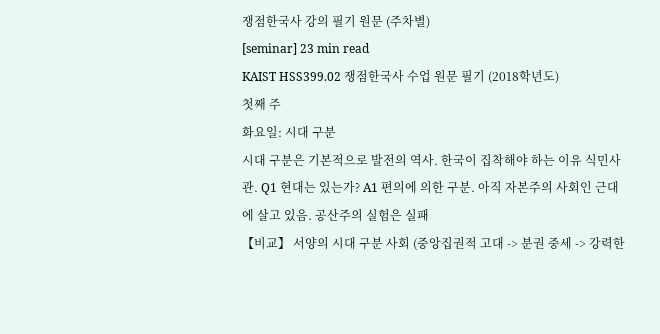쟁점한국사 강의 필기 원문 (주차별)
[seminar] 23 min read
KAIST HSS399.02 쟁점한국사 수업 원문 필기 (2018학년도)
첫째 주
화요일: 시대 구분
시대 구분은 기본적으로 발전의 역사. 한국이 집착해야 하는 이유 식민사관. Q1 현대는 있는가? A1 편의에 의한 구분. 아직 자본주의 사회인 근대에 살고 있음. 공산주의 실험은 실패
【비교】 서양의 시대 구분 사회 (중앙집권적 고대 -> 분권 중세 -> 강력한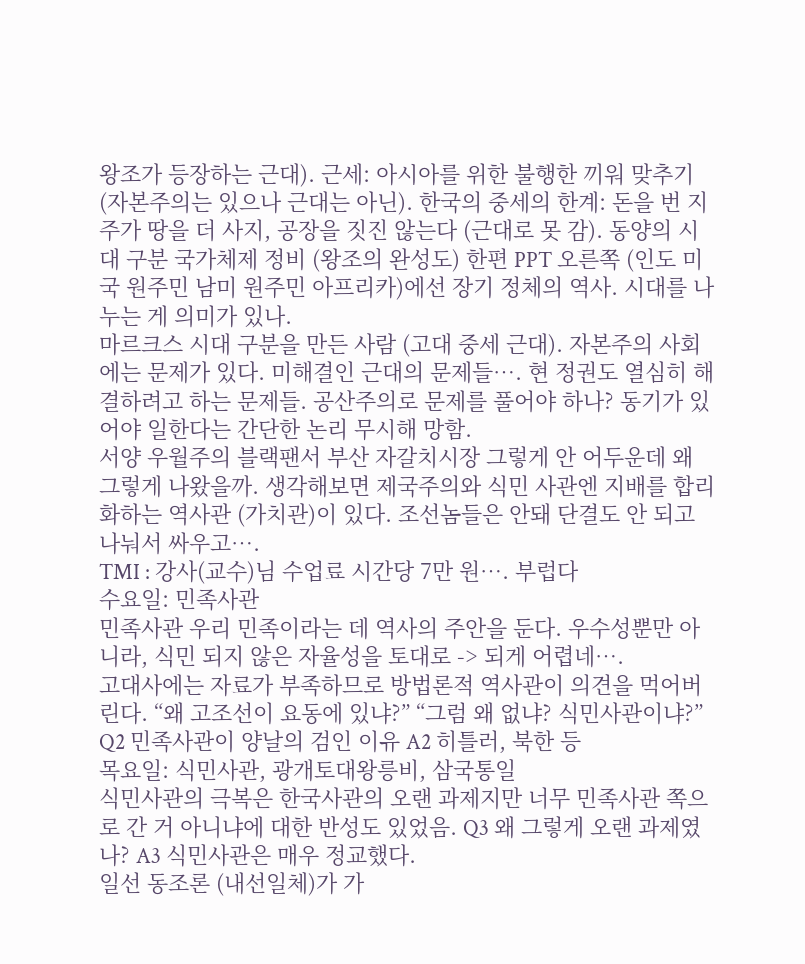왕조가 등장하는 근대). 근세: 아시아를 위한 불행한 끼워 맞추기 (자본주의는 있으나 근대는 아닌). 한국의 중세의 한계: 돈을 번 지주가 땅을 더 사지, 공장을 짓진 않는다 (근대로 못 감). 동양의 시대 구분 국가체제 정비 (왕조의 완성도) 한편 PPT 오른쪽 (인도 미국 원주민 남미 원주민 아프리카)에선 장기 정체의 역사. 시대를 나누는 게 의미가 있나.
마르크스 시대 구분을 만든 사람 (고대 중세 근대). 자본주의 사회에는 문제가 있다. 미해결인 근대의 문제들…. 현 정권도 열심히 해결하려고 하는 문제들. 공산주의로 문제를 풀어야 하나? 동기가 있어야 일한다는 간단한 논리 무시해 망함.
서양 우월주의 블랙팬서 부산 자갈치시장 그렇게 안 어두운데 왜 그렇게 나왔을까. 생각해보면 제국주의와 식민 사관엔 지배를 합리화하는 역사관 (가치관)이 있다. 조선놈들은 안돼 단결도 안 되고 나눠서 싸우고….
TMI : 강사(교수)님 수업료 시간당 7만 원…. 부럽다
수요일: 민족사관
민족사관 우리 민족이라는 데 역사의 주안을 둔다. 우수성뿐만 아니라, 식민 되지 않은 자율성을 토대로 -> 되게 어렵네….
고대사에는 자료가 부족하므로 방법론적 역사관이 의견을 먹어버린다. “왜 고조선이 요동에 있냐?” “그럼 왜 없냐? 식민사관이냐?” Q2 민족사관이 양날의 검인 이유 A2 히틀러, 북한 등
목요일: 식민사관, 광개토대왕릉비, 삼국통일
식민사관의 극복은 한국사관의 오랜 과제지만 너무 민족사관 쪽으로 간 거 아니냐에 대한 반성도 있었음. Q3 왜 그렇게 오랜 과제였나? A3 식민사관은 매우 정교했다.
일선 동조론 (내선일체)가 가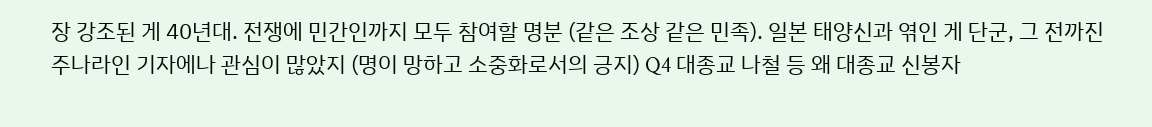장 강조된 게 40년대. 전쟁에 민간인까지 모두 참여할 명분 (같은 조상 같은 민족). 일본 태양신과 엮인 게 단군, 그 전까진 주나라인 기자에나 관심이 많았지 (명이 망하고 소중화로서의 긍지) Q4 대종교 나철 등 왜 대종교 신봉자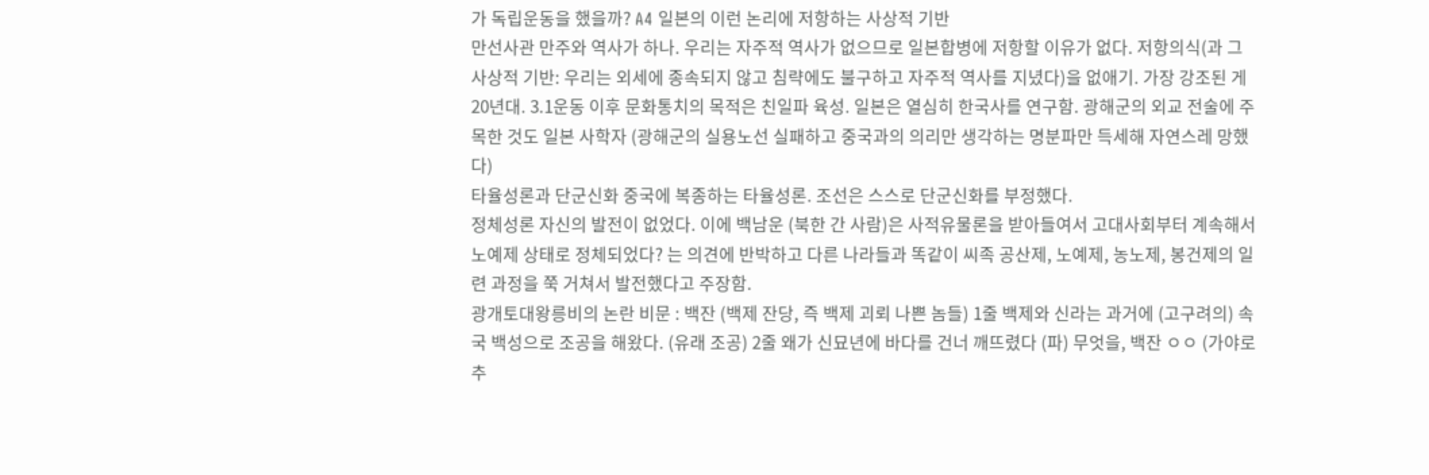가 독립운동을 했을까? A4 일본의 이런 논리에 저항하는 사상적 기반
만선사관 만주와 역사가 하나. 우리는 자주적 역사가 없으므로 일본합병에 저항할 이유가 없다. 저항의식(과 그 사상적 기반: 우리는 외세에 종속되지 않고 침략에도 불구하고 자주적 역사를 지녔다)을 없애기. 가장 강조된 게 20년대. 3.1운동 이후 문화통치의 목적은 친일파 육성. 일본은 열심히 한국사를 연구함. 광해군의 외교 전술에 주목한 것도 일본 사학자 (광해군의 실용노선 실패하고 중국과의 의리만 생각하는 명분파만 득세해 자연스레 망했다)
타율성론과 단군신화 중국에 복종하는 타율성론. 조선은 스스로 단군신화를 부정했다.
정체성론 자신의 발전이 없었다. 이에 백남운 (북한 간 사람)은 사적유물론을 받아들여서 고대사회부터 계속해서 노예제 상태로 정체되었다? 는 의견에 반박하고 다른 나라들과 똑같이 씨족 공산제, 노예제, 농노제, 봉건제의 일련 과정을 쭉 거쳐서 발전했다고 주장함.
광개토대왕릉비의 논란 비문 : 백잔 (백제 잔당, 즉 백제 괴뢰 나쁜 놈들) 1줄 백제와 신라는 과거에 (고구려의) 속국 백성으로 조공을 해왔다. (유래 조공) 2줄 왜가 신묘년에 바다를 건너 깨뜨렸다 (파) 무엇을, 백잔 ㅇㅇ (가야로 추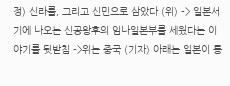정) 신라를, 그리고 신민으로 삼았다 (위) -> 일본서기에 나오는 신공왕후의 임나일본부를 세웠다는 이야기를 뒷받침 ->위는 중국 (기자) 아래는 일본이 통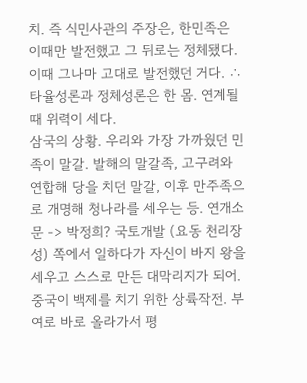치. 즉 식민사관의 주장은, 한민족은 이때만 발전했고 그 뒤로는 정체됐다. 이때 그나마 고대로 발전했던 거다. ∴ 타율성론과 정체성론은 한 몸. 연계될 때 위력이 세다.
삼국의 상황. 우리와 가장 가까웠던 민족이 말갈. 발해의 말갈족, 고구려와 연합해 당을 치던 말갈, 이후 만주족으로 개명해 청나라를 세우는 등. 연개소문 -> 박정희? 국토개발 (요동 천리장성) 쪽에서 일하다가 자신이 바지 왕을 세우고 스스로 만든 대막리지가 되어. 중국이 백제를 치기 위한 상륙작전. 부여로 바로 올라가서 평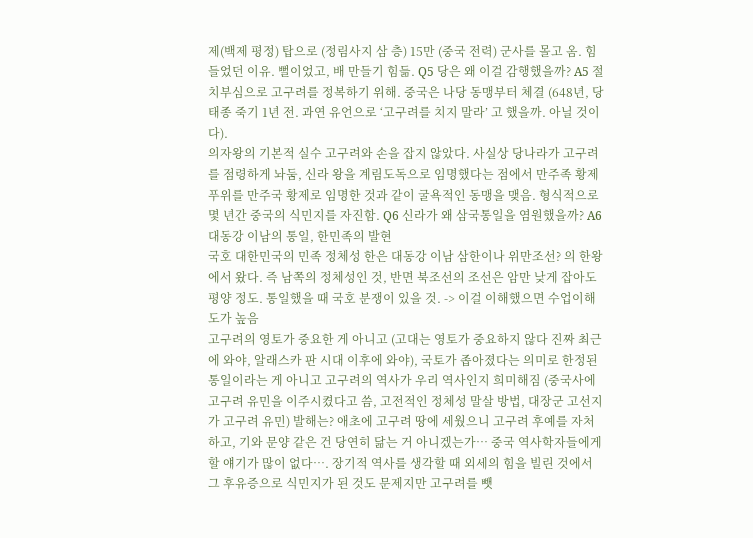제(백제 평정) 탑으로 (정림사지 삼 층) 15만 (중국 전력) 군사를 몰고 옴. 힘들었던 이유. 뻘이었고, 배 만들기 힘듦. Q5 당은 왜 이걸 감행했을까? A5 절치부심으로 고구려를 정복하기 위해. 중국은 나당 동맹부터 체결 (648년, 당 태종 죽기 1년 전. 과연 유언으로 ‘고구려를 치지 말라’ 고 했을까. 아닐 것이다).
의자왕의 기본적 실수 고구려와 손을 잡지 않았다. 사실상 당나라가 고구려를 점령하게 놔둠, 신라 왕을 계림도독으로 임명했다는 점에서 만주족 황제 푸위를 만주국 황제로 임명한 것과 같이 굴욕적인 동맹을 맺음. 형식적으로 몇 년간 중국의 식민지를 자진함. Q6 신라가 왜 삼국통일을 염원했을까? A6 대동강 이남의 통일, 한민족의 발현
국호 대한민국의 민족 정체성 한은 대동강 이남 삼한이나 위만조선? 의 한왕에서 왔다. 즉 남쪽의 정체성인 것, 반면 북조선의 조선은 암만 낮게 잡아도 평양 정도. 통일했을 때 국호 분쟁이 있을 것. -> 이걸 이해했으면 수업이해도가 높음
고구려의 영토가 중요한 게 아니고 (고대는 영토가 중요하지 않다 진짜 최근에 와야, 알래스카 판 시대 이후에 와야), 국토가 좁아졌다는 의미로 한정된 통일이라는 게 아니고 고구려의 역사가 우리 역사인지 희미해짐 (중국사에 고구려 유민을 이주시켰다고 씀, 고전적인 정체성 말살 방법, 대장군 고선지가 고구려 유민) 발해는? 애초에 고구려 땅에 세웠으니 고구려 후예를 자처하고, 기와 문양 같은 건 당연히 닮는 거 아니겠는가… 중국 역사학자들에게 할 얘기가 많이 없다…. 장기적 역사를 생각할 때 외세의 힘을 빌린 것에서 그 후유증으로 식민지가 된 것도 문제지만 고구려를 뺏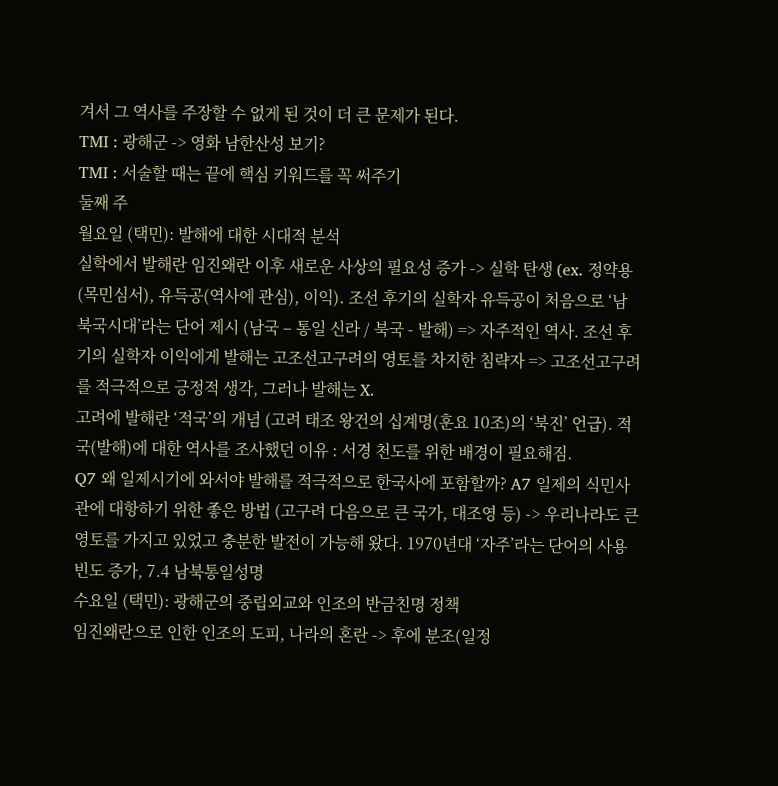겨서 그 역사를 주장할 수 없게 된 것이 더 큰 문제가 된다.
TMI : 광해군 -> 영화 남한산성 보기?
TMI : 서술할 때는 끝에 핵심 키워드를 꼭 써주기
둘째 주
월요일 (택민): 발해에 대한 시대적 분석
실학에서 발해란 임진왜란 이후 새로운 사상의 필요성 증가 -> 실학 탄생 (ex. 정약용(목민심서), 유득공(역사에 관심), 이익). 조선 후기의 실학자 유득공이 처음으로 ‘남북국시대’라는 단어 제시 (남국 – 통일 신라 / 북국 - 발해) => 자주적인 역사. 조선 후기의 실학자 이익에게 발해는 고조선고구려의 영토를 차지한 침략자 => 고조선고구려를 적극적으로 긍정적 생각, 그러나 발해는 X.
고려에 발해란 ‘적국’의 개념 (고려 태조 왕건의 십계명(훈요 10조)의 ‘북진’ 언급). 적국(발해)에 대한 역사를 조사했던 이유 : 서경 천도를 위한 배경이 필요해짐.
Q7 왜 일제시기에 와서야 발해를 적극적으로 한국사에 포함할까? A7 일제의 식민사관에 대항하기 위한 좋은 방법 (고구려 다음으로 큰 국가, 대조영 등) -> 우리나라도 큰 영토를 가지고 있었고 충분한 발전이 가능해 왔다. 1970년대 ‘자주’라는 단어의 사용 빈도 증가, 7.4 남북통일성명
수요일 (택민): 광해군의 중립외교와 인조의 반금친명 정책
임진왜란으로 인한 인조의 도피, 나라의 혼란 -> 후에 분조(일정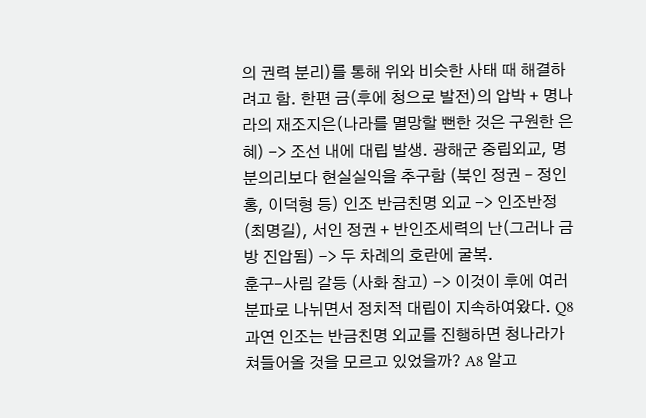의 권력 분리)를 통해 위와 비슷한 사태 때 해결하려고 함. 한편 금(후에 청으로 발전)의 압박 + 명나라의 재조지은(나라를 멸망할 뻔한 것은 구원한 은혜) -> 조선 내에 대립 발생. 광해군 중립외교, 명분의리보다 현실실익을 추구함 (북인 정권 – 정인홍, 이덕형 등) 인조 반금친명 외교 -> 인조반정(최명길), 서인 정권 + 반인조세력의 난(그러나 금방 진압됨) -> 두 차례의 호란에 굴복.
훈구-사림 갈등 (사화 참고) -> 이것이 후에 여러 분파로 나뉘면서 정치적 대립이 지속하여왔다. Q8 과연 인조는 반금친명 외교를 진행하면 청나라가 쳐들어올 것을 모르고 있었을까? A8 알고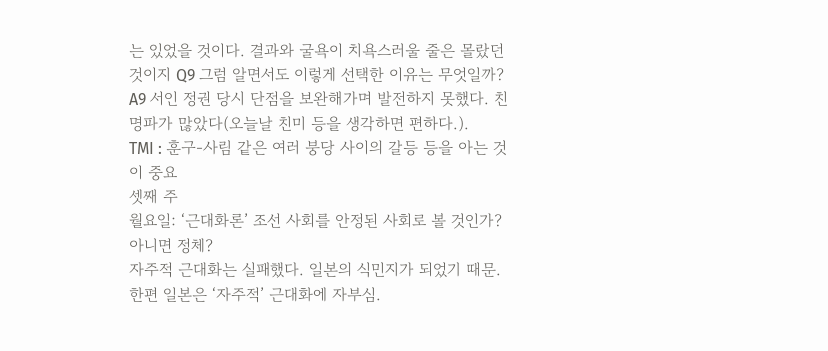는 있었을 것이다. 결과와 굴욕이 치욕스러울 줄은 몰랐던 것이지 Q9 그럼 알면서도 이렇게 선택한 이유는 무엇일까? A9 서인 정권 당시 단점을 보완해가며 발전하지 못했다. 친명파가 많았다(오늘날 친미 등을 생각하면 편하다.).
TMI : 훈구-사림 같은 여러 붕당 사이의 갈등 등을 아는 것이 중요
셋째 주
월요일: ‘근대화론’ 조선 사회를 안정된 사회로 볼 것인가? 아니면 정체?
자주적 근대화는 실패했다. 일본의 식민지가 되었기 때문. 한편 일본은 ‘자주적’ 근대화에 자부심.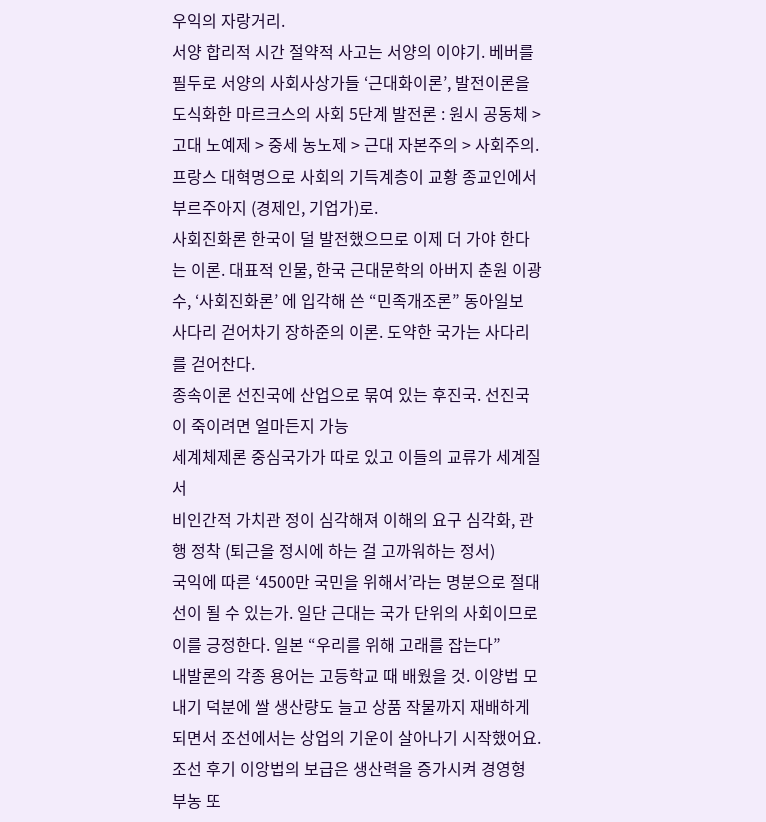우익의 자랑거리.
서양 합리적 시간 절약적 사고는 서양의 이야기. 베버를 필두로 서양의 사회사상가들 ‘근대화이론’, 발전이론을 도식화한 마르크스의 사회 5단계 발전론 : 원시 공동체 > 고대 노예제 > 중세 농노제 > 근대 자본주의 > 사회주의. 프랑스 대혁명으로 사회의 기득계층이 교황 종교인에서 부르주아지 (경제인, 기업가)로.
사회진화론 한국이 덜 발전했으므로 이제 더 가야 한다는 이론. 대표적 인물, 한국 근대문학의 아버지 춘원 이광수, ‘사회진화론’ 에 입각해 쓴 “민족개조론” 동아일보
사다리 걷어차기 장하준의 이론. 도약한 국가는 사다리를 걷어찬다.
종속이론 선진국에 산업으로 묶여 있는 후진국. 선진국이 죽이려면 얼마든지 가능
세계체제론 중심국가가 따로 있고 이들의 교류가 세계질서
비인간적 가치관 정이 심각해져 이해의 요구 심각화, 관행 정착 (퇴근을 정시에 하는 걸 고까워하는 정서)
국익에 따른 ‘4500만 국민을 위해서’라는 명분으로 절대 선이 될 수 있는가. 일단 근대는 국가 단위의 사회이므로 이를 긍정한다. 일본 “우리를 위해 고래를 잡는다”
내발론의 각종 용어는 고등학교 때 배웠을 것. 이양법 모내기 덕분에 쌀 생산량도 늘고 상품 작물까지 재배하게 되면서 조선에서는 상업의 기운이 살아나기 시작했어요. 조선 후기 이앙법의 보급은 생산력을 증가시켜 경영형 부농 또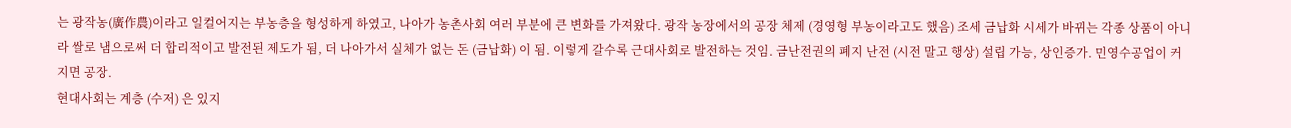는 광작농(廣作農)이라고 일컬어지는 부농층을 형성하게 하였고, 나아가 농촌사회 여러 부분에 큰 변화를 가져왔다. 광작 농장에서의 공장 체제 (경영형 부농이라고도 했음) 조세 금납화 시세가 바뀌는 각종 상품이 아니라 쌀로 냄으로써 더 합리적이고 발전된 제도가 됨, 더 나아가서 실체가 없는 돈 (금납화) 이 됨. 이렇게 갈수록 근대사회로 발전하는 것임. 금난전권의 폐지 난전 (시전 말고 행상) 설립 가능, 상인증가. 민영수공업이 커지면 공장.
현대사회는 계층 (수저) 은 있지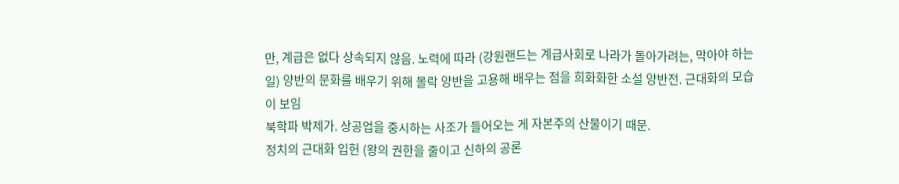만, 계급은 없다 상속되지 않음. 노력에 따라 (강원랜드는 계급사회로 나라가 돌아가려는, 막아야 하는 일) 양반의 문화를 배우기 위해 몰락 양반을 고용해 배우는 점을 희화화한 소설 양반전. 근대화의 모습이 보임
북학파 박제가. 상공업을 중시하는 사조가 들어오는 게 자본주의 산물이기 때문.
정치의 근대화 입헌 (왕의 권한을 줄이고 신하의 공론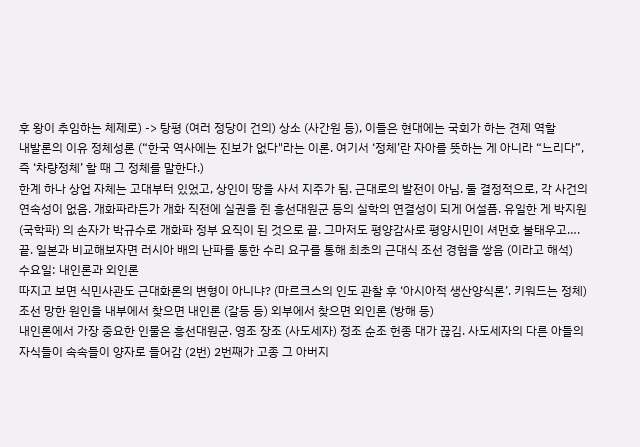후 왕이 추임하는 체제로) -> 탕평 (여러 정당이 건의) 상소 (사간원 등), 이들은 현대에는 국회가 하는 견제 역할
내발론의 이유 정체성론 (“한국 역사에는 진보가 없다"라는 이론. 여기서 ‘정체’란 자아를 뜻하는 게 아니라 “느리다”, 즉 ‘차량정체’ 할 때 그 정체를 말한다.)
한계 하나 상업 자체는 고대부터 있었고, 상인이 땅을 사서 지주가 됨. 근대로의 발전이 아님. 둘 결정적으로, 각 사건의 연속성이 없음. 개화파라든가 개화 직전에 실권을 쥔 흥선대원군 등의 실학의 연결성이 되게 어설픔. 유일한 게 박지원 (국학파) 의 손자가 박규수로 개화파 정부 요직이 된 것으로 끝. 그마저도 평양감사로 평양시민이 셔먼호 불태우고…. 끝. 일본과 비교해보자면 러시아 배의 난파를 통한 수리 요구를 통해 최초의 근대식 조선 경험을 쌓음 (이라고 해석)
수요일: 내인론과 외인론
따지고 보면 식민사관도 근대화론의 변형이 아니냐? (마르크스의 인도 관찰 후 ‘아시아적 생산양식론’. 키워드는 정체)
조선 망한 원인을 내부에서 찾으면 내인론 (갈등 등) 외부에서 찾으면 외인론 (방해 등)
내인론에서 가장 중요한 인물은 흥선대원군. 영조 장조 (사도세자) 정조 순조 헌종 대가 끊김. 사도세자의 다른 아들의 자식들이 속속들이 양자로 들어감 (2번) 2번째가 고종 그 아버지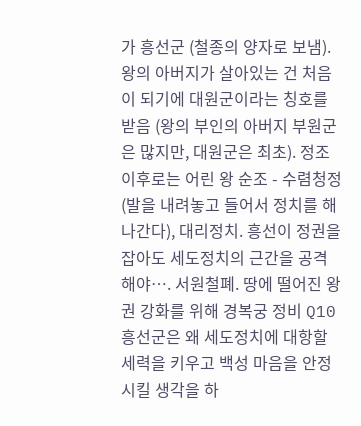가 흥선군 (철종의 양자로 보냄). 왕의 아버지가 살아있는 건 처음이 되기에 대원군이라는 칭호를 받음 (왕의 부인의 아버지 부원군은 많지만, 대원군은 최초). 정조 이후로는 어린 왕 순조 - 수렴청정 (발을 내려놓고 들어서 정치를 해나간다), 대리정치. 흥선이 정권을 잡아도 세도정치의 근간을 공격해야…. 서원철폐. 땅에 떨어진 왕권 강화를 위해 경복궁 정비 Q10 흥선군은 왜 세도정치에 대항할 세력을 키우고 백성 마음을 안정시킬 생각을 하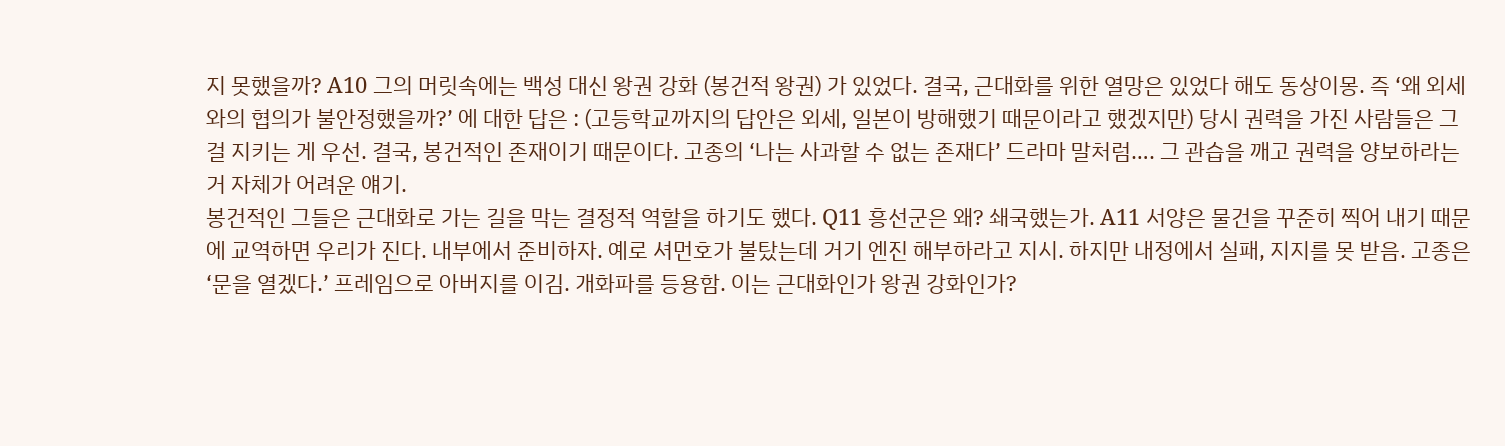지 못했을까? A10 그의 머릿속에는 백성 대신 왕권 강화 (봉건적 왕권) 가 있었다. 결국, 근대화를 위한 열망은 있었다 해도 동상이몽. 즉 ‘왜 외세와의 협의가 불안정했을까?’ 에 대한 답은 : (고등학교까지의 답안은 외세, 일본이 방해했기 때문이라고 했겠지만) 당시 권력을 가진 사람들은 그걸 지키는 게 우선. 결국, 봉건적인 존재이기 때문이다. 고종의 ‘나는 사과할 수 없는 존재다’ 드라마 말처럼…. 그 관습을 깨고 권력을 양보하라는 거 자체가 어려운 얘기.
봉건적인 그들은 근대화로 가는 길을 막는 결정적 역할을 하기도 했다. Q11 흥선군은 왜? 쇄국했는가. A11 서양은 물건을 꾸준히 찍어 내기 때문에 교역하면 우리가 진다. 내부에서 준비하자. 예로 셔먼호가 불탔는데 거기 엔진 해부하라고 지시. 하지만 내정에서 실패, 지지를 못 받음. 고종은 ‘문을 열겠다.’ 프레임으로 아버지를 이김. 개화파를 등용함. 이는 근대화인가 왕권 강화인가?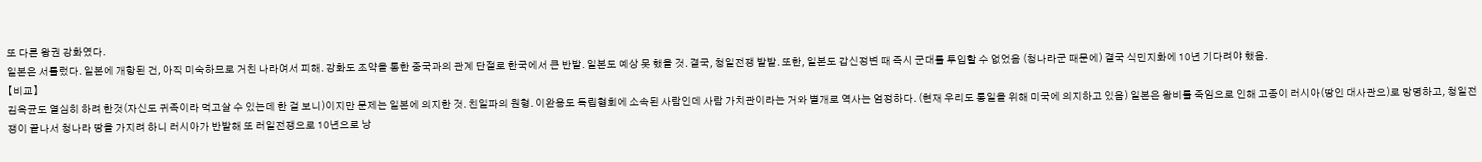또 다른 왕권 강화였다.
일본은 서툴렀다. 일본에 개항된 건, 아직 미숙하므로 거친 나라여서 피해. 강화도 조약을 통한 중국과의 관계 단절로 한국에서 큰 반발. 일본도 예상 못 했을 것. 결국, 청일전쟁 발발. 또한, 일본도 갑신정변 때 즉시 군대를 투입할 수 없었음 (청나라군 때문에) 결국 식민지화에 10년 기다려야 했음.
【비교】
김옥균도 열심히 하려 한것(자신도 귀족이라 먹고살 수 있는데 한 걸 보니)이지만 문제는 일본에 의지한 것. 친일파의 원형. 이완용도 독립협회에 소속된 사람인데 사람 가치관이라는 거와 별개로 역사는 엄정하다. (현재 우리도 통일을 위해 미국에 의지하고 있음) 일본은 왕비를 죽임으로 인해 고종이 러시아(땅인 대사관으)로 망명하고, 청일전쟁이 끝나서 청나라 땅을 가지려 하니 러시아가 반발해 또 러일전쟁으로 10년으로 낭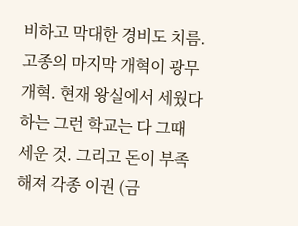비하고 막대한 경비도 치름. 고종의 마지막 개혁이 광무개혁. 현재 왕실에서 세웠다 하는 그런 학교는 다 그때 세운 것. 그리고 돈이 부족해져 각종 이권 (금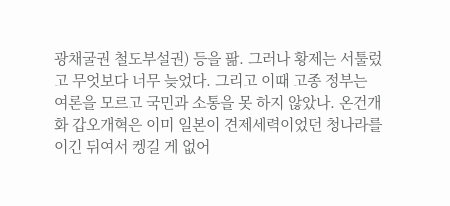광채굴권 철도부설권) 등을 팖. 그러나 황제는 서툴렀고 무엇보다 너무 늦었다. 그리고 이때 고종 정부는 여론을 모르고 국민과 소통을 못 하지 않았나. 온건개화 갑오개혁은 이미 일본이 견제세력이었던 청나라를 이긴 뒤여서 켕길 게 없어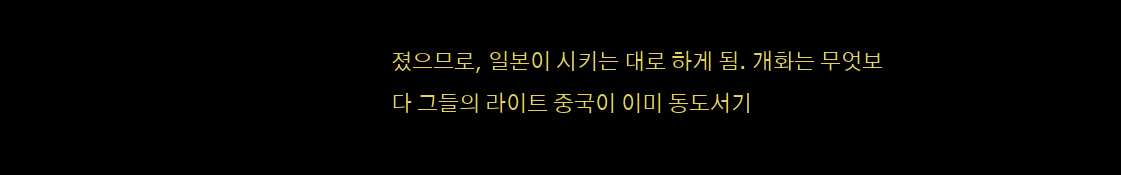졌으므로, 일본이 시키는 대로 하게 됨. 개화는 무엇보다 그들의 라이트 중국이 이미 동도서기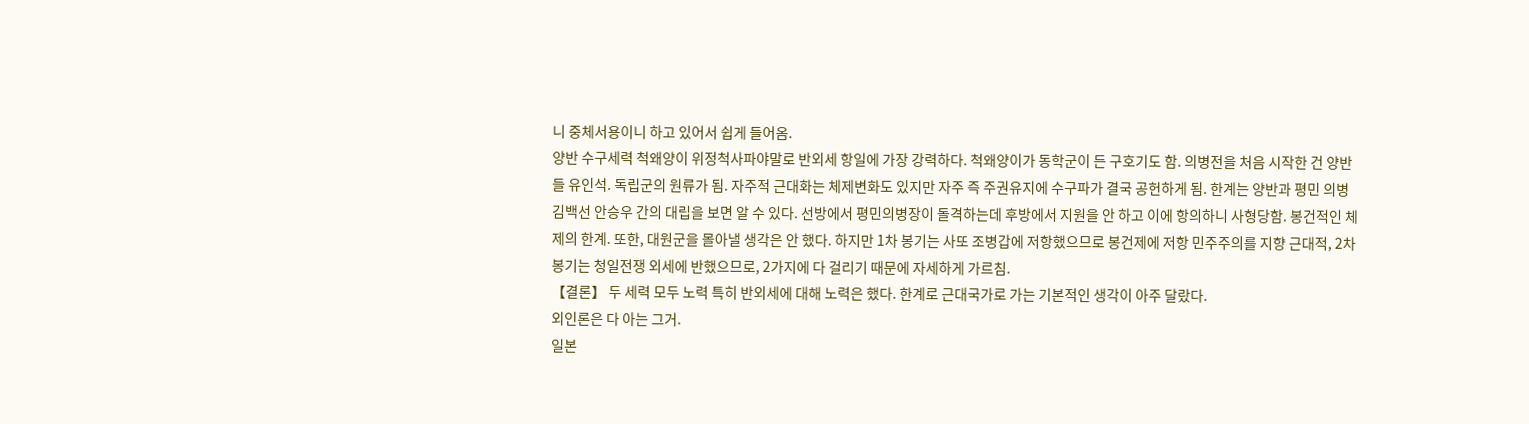니 중체서용이니 하고 있어서 쉽게 들어옴.
양반 수구세력 척왜양이 위정척사파야말로 반외세 항일에 가장 강력하다. 척왜양이가 동학군이 든 구호기도 함. 의병전을 처음 시작한 건 양반들 유인석. 독립군의 원류가 됨. 자주적 근대화는 체제변화도 있지만 자주 즉 주권유지에 수구파가 결국 공헌하게 됨. 한계는 양반과 평민 의병 김백선 안승우 간의 대립을 보면 알 수 있다. 선방에서 평민의병장이 돌격하는데 후방에서 지원을 안 하고 이에 항의하니 사형당함. 봉건적인 체제의 한계. 또한, 대원군을 몰아낼 생각은 안 했다. 하지만 1차 봉기는 사또 조병갑에 저항했으므로 봉건제에 저항 민주주의를 지향 근대적, 2차 봉기는 청일전쟁 외세에 반했으므로, 2가지에 다 걸리기 때문에 자세하게 가르침.
【결론】 두 세력 모두 노력 특히 반외세에 대해 노력은 했다. 한계로 근대국가로 가는 기본적인 생각이 아주 달랐다.
외인론은 다 아는 그거.
일본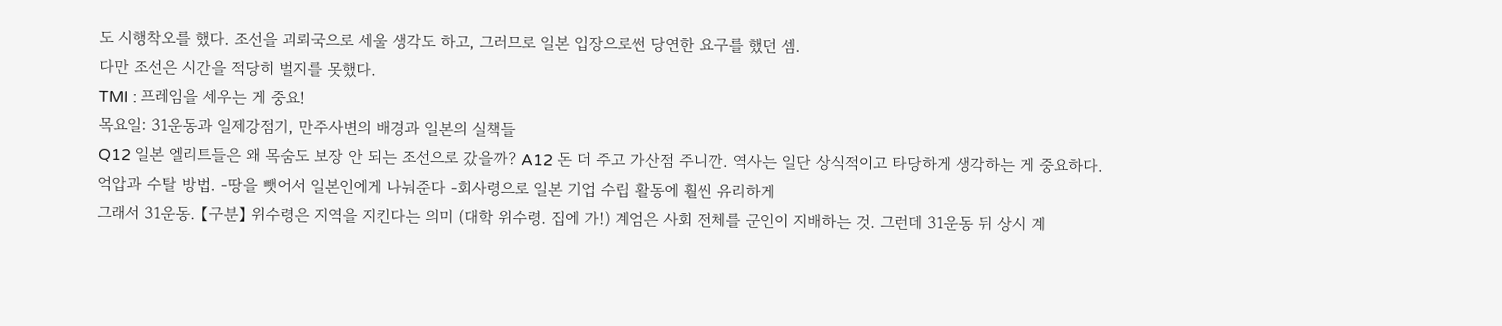도 시행착오를 했다. 조선을 괴뢰국으로 세울 생각도 하고, 그러므로 일본 입장으로썬 당연한 요구를 했던 셈.
다만 조선은 시간을 적당히 벌지를 못했다.
TMI : 프레임을 세우는 게 중요!
목요일: 31운동과 일제강점기, 만주사변의 배경과 일본의 실책들
Q12 일본 엘리트들은 왜 목숨도 보장 안 되는 조선으로 갔을까? A12 돈 더 주고 가산점 주니깐. 역사는 일단 상식적이고 타당하게 생각하는 게 중요하다.
억압과 수탈 방법. -땅을 뺏어서 일본인에게 나눠준다 -회사령으로 일본 기업 수립 활동에 훨씬 유리하게
그래서 31운동. 【구분】 위수령은 지역을 지킨다는 의미 (대학 위수령. 집에 가!) 계엄은 사회 전체를 군인이 지배하는 것. 그런데 31운동 뒤 상시 계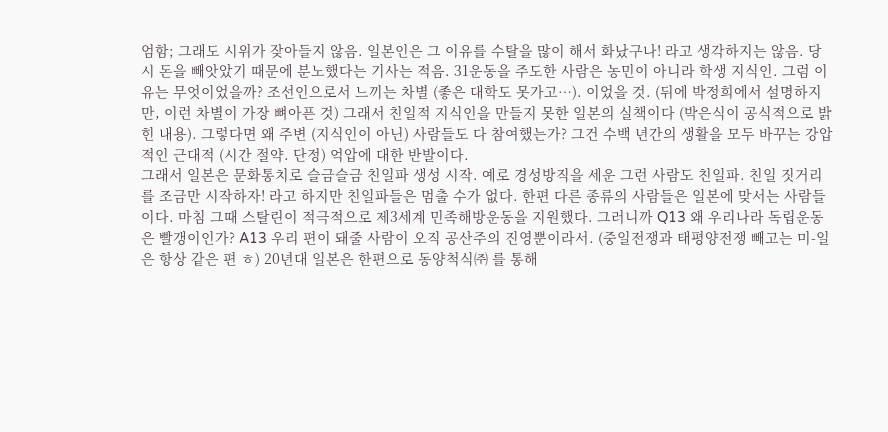엄함; 그래도 시위가 잦아들지 않음. 일본인은 그 이유를 수탈을 많이 해서 화났구나! 라고 생각하지는 않음. 당시 돈을 빼앗았기 때문에 분노했다는 기사는 적음. 31운동을 주도한 사람은 농민이 아니라 학생 지식인. 그럼 이유는 무엇이었을까? 조선인으로서 느끼는 차별 (좋은 대학도 못가고…). 이었을 것. (뒤에 박정희에서 설명하지만, 이런 차별이 가장 뼈아픈 것) 그래서 친일적 지식인을 만들지 못한 일본의 실책이다 (박은식이 공식적으로 밝힌 내용). 그렇다면 왜 주변 (지식인이 아닌) 사람들도 다 참여했는가? 그건 수백 년간의 생활을 모두 바꾸는 강압적인 근대적 (시간 절약. 단정) 억압에 대한 반발이다.
그래서 일본은 문화통치로 슬금슬금 친일파 생성 시작. 예로 경성방직을 세운 그런 사람도 친일파. 친일 짓거리를 조금만 시작하자! 라고 하지만 친일파들은 멈출 수가 없다. 한편 다른 종류의 사람들은 일본에 맞서는 사람들이다. 마침 그때 스탈린이 적극적으로 제3세계 민족해방운동을 지원했다. 그러니까 Q13 왜 우리나라 독립운동은 빨갱이인가? A13 우리 편이 돼줄 사람이 오직 공산주의 진영뿐이라서. (중일전쟁과 태평양전쟁 빼고는 미-일은 항상 같은 편 ㅎ) 20년대 일본은 한편으로 동양척식㈜ 를 통해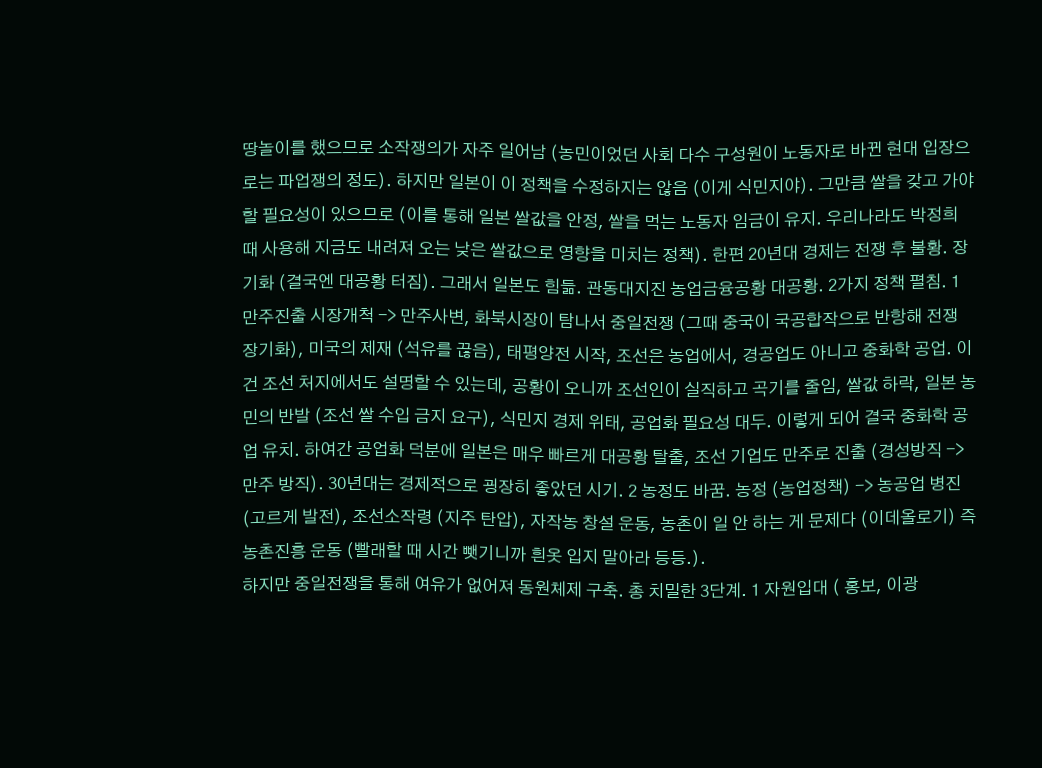땅놀이를 했으므로 소작쟁의가 자주 일어남 (농민이었던 사회 다수 구성원이 노동자로 바뀐 현대 입장으로는 파업쟁의 정도). 하지만 일본이 이 정책을 수정하지는 않음 (이게 식민지야). 그만큼 쌀을 갖고 가야 할 필요성이 있으므로 (이를 통해 일본 쌀값을 안정, 쌀을 먹는 노동자 임금이 유지. 우리나라도 박정희 때 사용해 지금도 내려져 오는 낮은 쌀값으로 영향을 미치는 정책). 한편 20년대 경제는 전쟁 후 불황. 장기화 (결국엔 대공황 터짐). 그래서 일본도 힘듦. 관동대지진 농업금융공황 대공황. 2가지 정책 펼침. 1 만주진출 시장개척 -> 만주사변, 화북시장이 탐나서 중일전쟁 (그때 중국이 국공합작으로 반항해 전쟁 장기화), 미국의 제재 (석유를 끊음), 태평양전 시작, 조선은 농업에서, 경공업도 아니고 중화학 공업. 이건 조선 처지에서도 설명할 수 있는데, 공황이 오니까 조선인이 실직하고 곡기를 줄임, 쌀값 하락, 일본 농민의 반발 (조선 쌀 수입 금지 요구), 식민지 경제 위태, 공업화 필요성 대두. 이렇게 되어 결국 중화학 공업 유치. 하여간 공업화 덕분에 일본은 매우 빠르게 대공황 탈출, 조선 기업도 만주로 진출 (경성방직 -> 만주 방직). 30년대는 경제적으로 굉장히 좋았던 시기. 2 농정도 바꿈. 농정 (농업정책) -> 농공업 병진 (고르게 발전), 조선소작령 (지주 탄압), 자작농 창설 운동, 농촌이 일 안 하는 게 문제다 (이데올로기) 즉 농촌진흥 운동 (빨래할 때 시간 뺏기니까 흰옷 입지 말아라 등등.).
하지만 중일전쟁을 통해 여유가 없어져 동원체제 구축. 총 치밀한 3단계. 1 자원입대 ( 홍보, 이광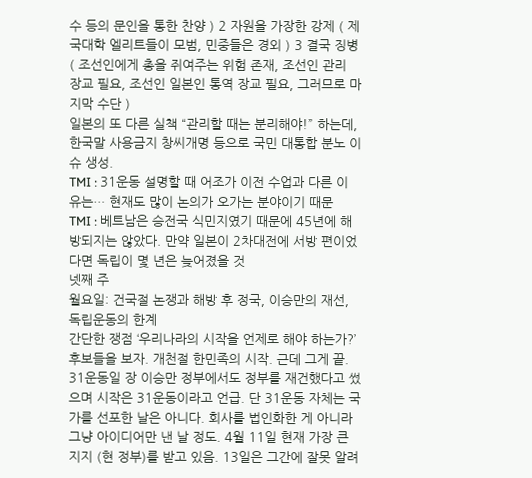수 등의 문인을 통한 찬양 ) 2 자원을 가장한 강제 ( 제국대학 엘리트들이 모범, 민중들은 경외 ) 3 결국 징병 ( 조선인에게 총을 쥐여주는 위험 존재, 조선인 관리 장교 필요, 조선인 일본인 통역 장교 필요, 그러므로 마지막 수단 )
일본의 또 다른 실책 “관리할 때는 분리해야!” 하는데, 한국말 사용금지 창씨개명 등으로 국민 대통합 분노 이슈 생성.
TMI : 31운동 설명할 때 어조가 이전 수업과 다른 이유는… 현재도 많이 논의가 오가는 분야이기 때문
TMI : 베트남은 승전국 식민지였기 때문에 45년에 해방되지는 않았다. 만약 일본이 2차대전에 서방 편이었다면 독립이 몇 년은 늦어졌을 것
넷째 주
월요일: 건국절 논쟁과 해방 후 정국, 이승만의 재선, 독립운동의 한계
간단한 쟁점 ‘우리나라의 시작을 언제로 해야 하는가?’ 후보들을 보자. 개천절 한민족의 시작. 근데 그게 끝. 31운동일 장 이승만 정부에서도 정부를 재건했다고 썼으며 시작은 31운동이라고 언급. 단 31운동 자체는 국가를 선포한 날은 아니다. 회사를 법인화한 게 아니라 그냥 아이디어만 낸 날 정도. 4월 11일 현재 가장 큰 지지 (현 정부)를 받고 있음. 13일은 그간에 잘못 알려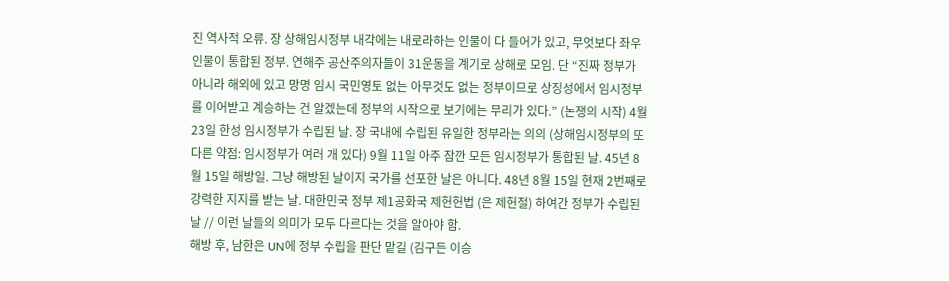진 역사적 오류. 장 상해임시정부 내각에는 내로라하는 인물이 다 들어가 있고, 무엇보다 좌우 인물이 통합된 정부. 연해주 공산주의자들이 31운동을 계기로 상해로 모임. 단 “진짜 정부가 아니라 해외에 있고 망명 임시 국민영토 없는 아무것도 없는 정부이므로 상징성에서 임시정부를 이어받고 계승하는 건 알겠는데 정부의 시작으로 보기에는 무리가 있다.” (논쟁의 시작) 4월 23일 한성 임시정부가 수립된 날. 장 국내에 수립된 유일한 정부라는 의의 (상해임시정부의 또 다른 약점: 임시정부가 여러 개 있다) 9월 11일 아주 잠깐 모든 임시정부가 통합된 날. 45년 8월 15일 해방일. 그냥 해방된 날이지 국가를 선포한 날은 아니다. 48년 8월 15일 현재 2번째로 강력한 지지를 받는 날. 대한민국 정부 제1공화국 제헌헌법 (은 제헌절) 하여간 정부가 수립된 날 // 이런 날들의 의미가 모두 다르다는 것을 알아야 함.
해방 후, 남한은 UN에 정부 수립을 판단 맡길 (김구든 이승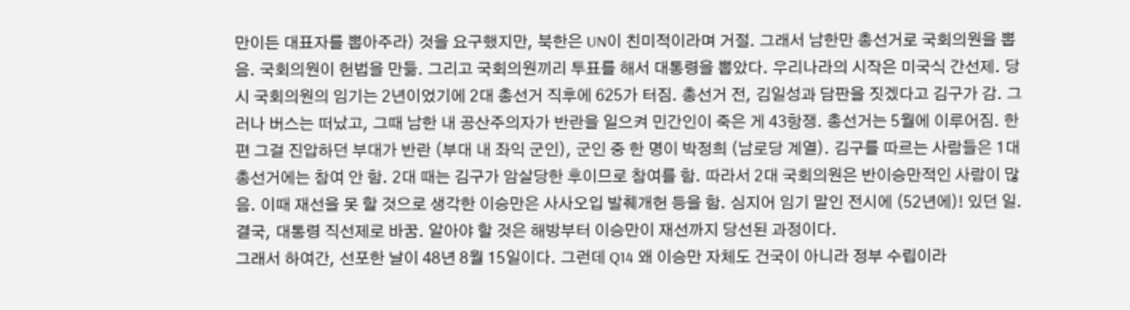만이든 대표자를 뽑아주라) 것을 요구했지만, 북한은 UN이 친미적이라며 거절. 그래서 남한만 총선거로 국회의원을 뽑음. 국회의원이 헌법을 만듦. 그리고 국회의원끼리 투표를 해서 대통령을 뽑았다. 우리나라의 시작은 미국식 간선제. 당시 국회의원의 임기는 2년이었기에 2대 총선거 직후에 625가 터짐. 총선거 전, 김일성과 담판을 짓겠다고 김구가 감. 그러나 버스는 떠났고, 그때 남한 내 공산주의자가 반란을 일으켜 민간인이 죽은 게 43항쟁. 총선거는 5월에 이루어짐. 한편 그걸 진압하던 부대가 반란 (부대 내 좌익 군인), 군인 중 한 명이 박정희 (남로당 계열). 김구를 따르는 사람들은 1대 총선거에는 참여 안 함. 2대 때는 김구가 암살당한 후이므로 참여를 함. 따라서 2대 국회의원은 반이승만적인 사람이 많음. 이때 재선을 못 할 것으로 생각한 이승만은 사사오입 발췌개헌 등을 함. 심지어 임기 말인 전시에 (52년에)! 있던 일. 결국, 대통령 직선제로 바꿈. 알아야 할 것은 해방부터 이승만이 재선까지 당선된 과정이다.
그래서 하여간, 선포한 날이 48년 8월 15일이다. 그런데 Q14 왜 이승만 자체도 건국이 아니라 정부 수립이라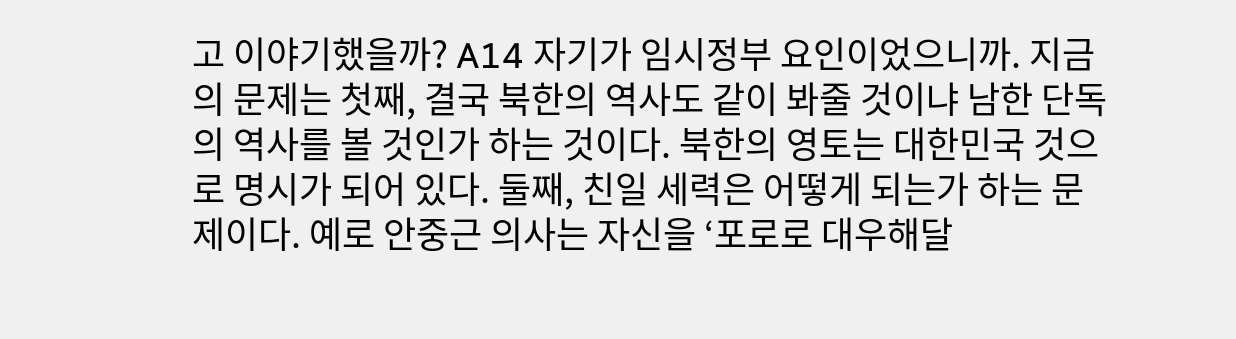고 이야기했을까? A14 자기가 임시정부 요인이었으니까. 지금의 문제는 첫째, 결국 북한의 역사도 같이 봐줄 것이냐 남한 단독의 역사를 볼 것인가 하는 것이다. 북한의 영토는 대한민국 것으로 명시가 되어 있다. 둘째, 친일 세력은 어떻게 되는가 하는 문제이다. 예로 안중근 의사는 자신을 ‘포로로 대우해달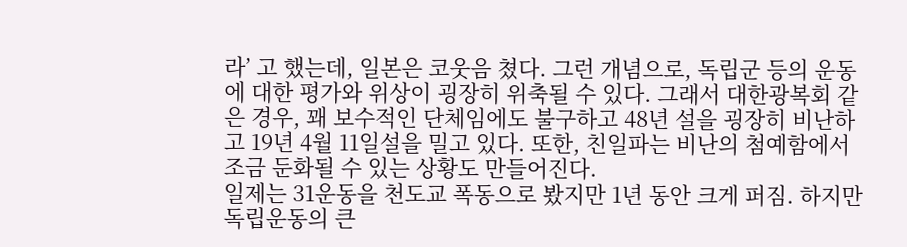라’ 고 했는데, 일본은 코웃음 쳤다. 그런 개념으로, 독립군 등의 운동에 대한 평가와 위상이 굉장히 위축될 수 있다. 그래서 대한광복회 같은 경우, 꽤 보수적인 단체임에도 불구하고 48년 설을 굉장히 비난하고 19년 4월 11일설을 밀고 있다. 또한, 친일파는 비난의 첨예함에서 조금 둔화될 수 있는 상황도 만들어진다.
일제는 31운동을 천도교 폭동으로 봤지만 1년 동안 크게 퍼짐. 하지만 독립운동의 큰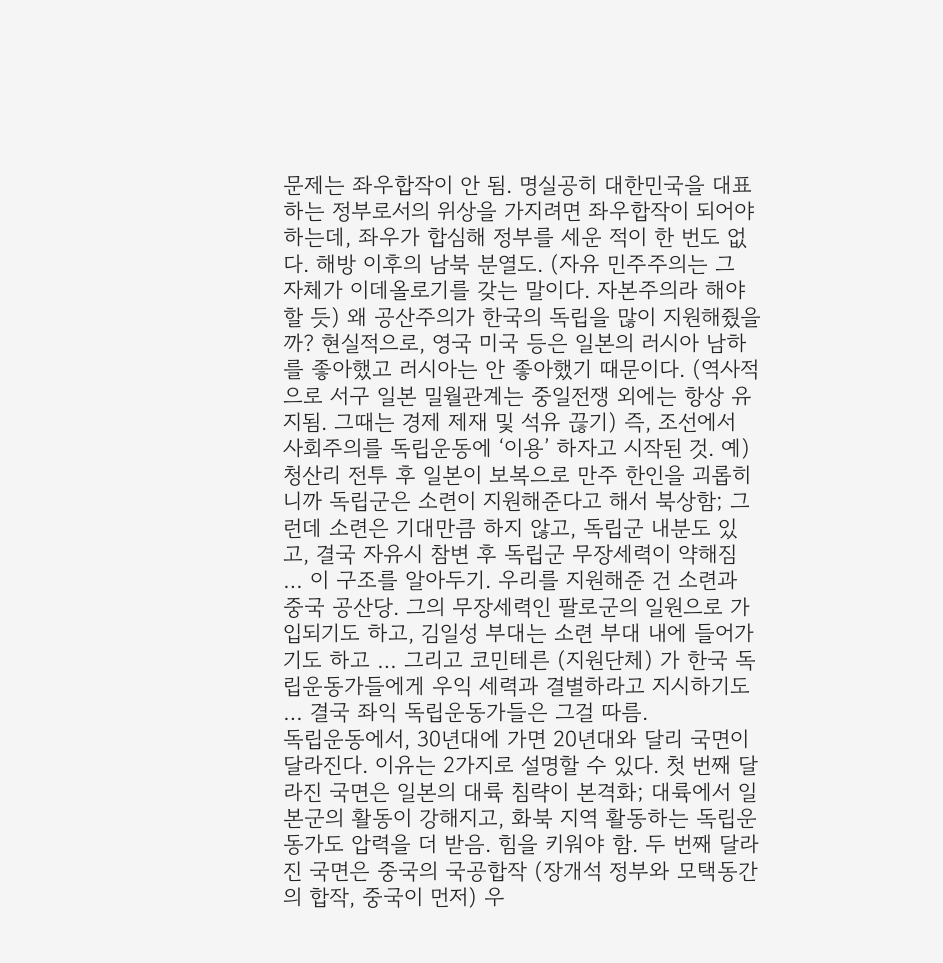문제는 좌우합작이 안 됨. 명실공히 대한민국을 대표하는 정부로서의 위상을 가지려면 좌우합작이 되어야 하는데, 좌우가 합심해 정부를 세운 적이 한 번도 없다. 해방 이후의 남북 분열도. (자유 민주주의는 그 자체가 이데올로기를 갖는 말이다. 자본주의라 해야 할 듯) 왜 공산주의가 한국의 독립을 많이 지원해줬을까? 현실적으로, 영국 미국 등은 일본의 러시아 남하를 좋아했고 러시아는 안 좋아했기 때문이다. (역사적으로 서구 일본 밀월관계는 중일전쟁 외에는 항상 유지됨. 그때는 경제 제재 및 석유 끊기) 즉, 조선에서 사회주의를 독립운동에 ‘이용’ 하자고 시작된 것. 예) 청산리 전투 후 일본이 보복으로 만주 한인을 괴롭히니까 독립군은 소련이 지원해준다고 해서 북상함; 그런데 소련은 기대만큼 하지 않고, 독립군 내분도 있고, 결국 자유시 참변 후 독립군 무장세력이 약해짐 … 이 구조를 알아두기. 우리를 지원해준 건 소련과 중국 공산당. 그의 무장세력인 팔로군의 일원으로 가입되기도 하고, 김일성 부대는 소련 부대 내에 들어가기도 하고 … 그리고 코민테른 (지원단체) 가 한국 독립운동가들에게 우익 세력과 결별하라고 지시하기도 … 결국 좌익 독립운동가들은 그걸 따름.
독립운동에서, 30년대에 가면 20년대와 달리 국면이 달라진다. 이유는 2가지로 설명할 수 있다. 첫 번째 달라진 국면은 일본의 대륙 침략이 본격화; 대륙에서 일본군의 활동이 강해지고, 화북 지역 활동하는 독립운동가도 압력을 더 받음. 힘을 키워야 함. 두 번째 달라진 국면은 중국의 국공합작 (장개석 정부와 모택동간의 합작, 중국이 먼저) 우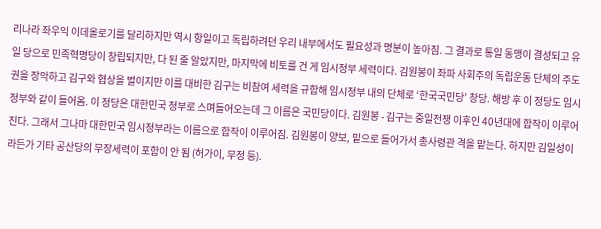리나라 좌우익 이데올로기를 달리하지만 역시 항일이고 독립하려던 우리 내부에서도 필요성과 명분이 높아짐. 그 결과로 통일 동맹이 결성되고 유일 당으로 민족혁명당이 창립되지만, 다 된 줄 알았지만, 마지막에 비토를 건 게 임시정부 세력이다. 김원봉이 좌파 사회주의 독립운동 단체의 주도권을 장악하고 김구와 협상을 벌이지만 이를 대비한 김구는 비참여 세력을 규합해 임시정부 내의 단체로 ‘한국국민당’ 창당. 해방 후 이 정당도 임시정부와 같이 들어옴. 이 정당은 대한민국 정부로 스며들어오는데 그 이름은 국민당이다. 김원봉 - 김구는 중일전쟁 이후인 40년대에 합작이 이루어진다. 그래서 그나마 대한민국 임시정부라는 이름으로 합작이 이루어짐. 김원봉이 양보, 밑으로 들어가서 총사령관 격을 맡는다. 하지만 김일성이라든가 기타 공산당의 무장세력이 포함이 안 됨 (허가이, 무정 등).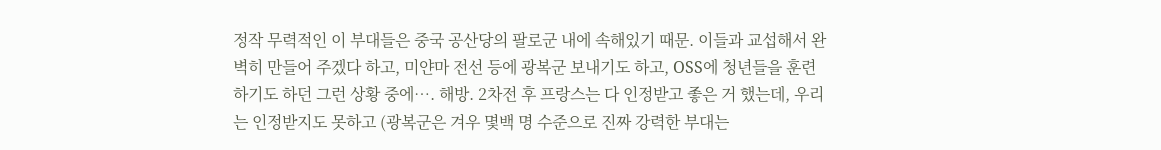정작 무력적인 이 부대들은 중국 공산당의 팔로군 내에 속해있기 때문. 이들과 교섭해서 완벽히 만들어 주겠다 하고, 미얀마 전선 등에 광복군 보내기도 하고, OSS에 청년들을 훈련하기도 하던 그런 상황 중에…. 해방. 2차전 후 프랑스는 다 인정받고 좋은 거 했는데, 우리는 인정받지도 못하고 (광복군은 겨우 몇백 명 수준으로 진짜 강력한 부대는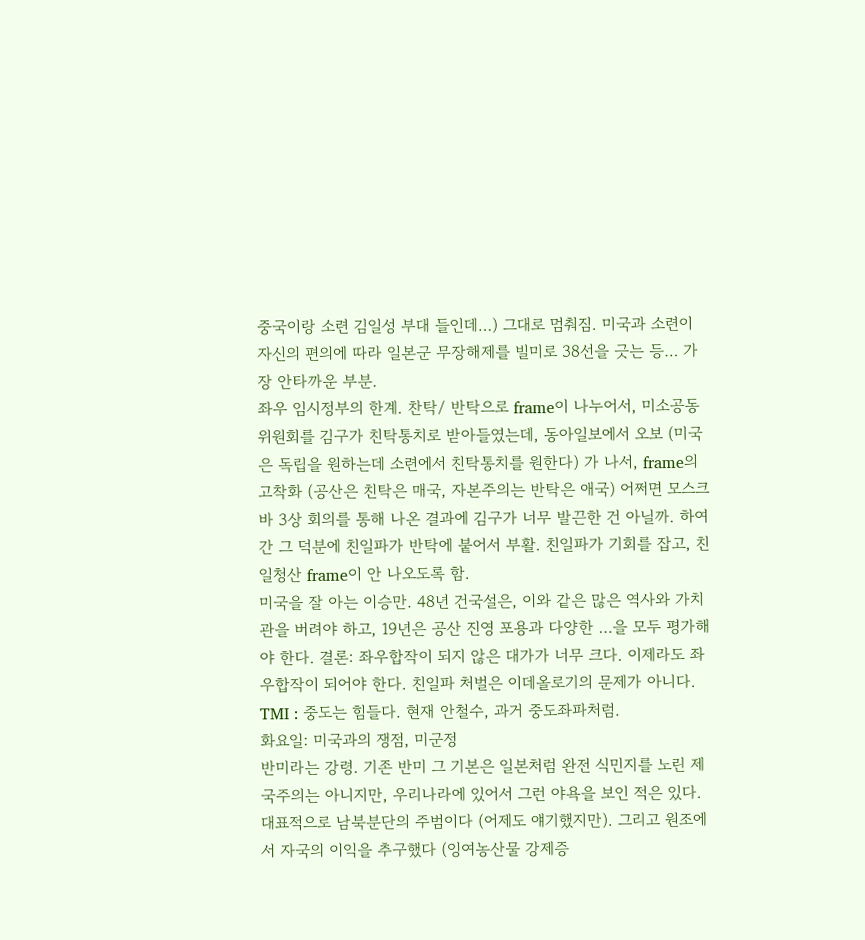중국이랑 소련 김일성 부대 들인데…) 그대로 멈춰짐. 미국과 소련이 자신의 편의에 따라 일본군 무장해제를 빌미로 38선을 긋는 등… 가장 안타까운 부분.
좌우 임시정부의 한계. 찬탁/ 반탁으로 frame이 나누어서, 미소공동위원회를 김구가 친탁통치로 받아들였는데, 동아일보에서 오보 (미국은 독립을 원하는데 소련에서 친탁통치를 원한다) 가 나서, frame의 고착화 (공산은 친탁은 매국, 자본주의는 반탁은 애국) 어쩌면 모스크바 3상 회의를 통해 나온 결과에 김구가 너무 발끈한 건 아닐까. 하여간 그 덕분에 친일파가 반탁에 붙어서 부활. 친일파가 기회를 잡고, 친일청산 frame이 안 나오도록 함.
미국을 잘 아는 이승만. 48년 건국설은, 이와 같은 많은 역사와 가치관을 버려야 하고, 19년은 공산 진영 포용과 다양한 …을 모두 평가해야 한다. 결론: 좌우합작이 되지 않은 대가가 너무 크다. 이제라도 좌우합작이 되어야 한다. 친일파 처벌은 이데올로기의 문제가 아니다.
TMI : 중도는 힘들다. 현재 안철수, 과거 중도좌파처럼.
화요일: 미국과의 쟁점, 미군정
반미라는 강령. 기존 반미 그 기본은 일본처럼 완전 식민지를 노린 제국주의는 아니지만, 우리나라에 있어서 그런 야욕을 보인 적은 있다. 대표적으로 남북분단의 주범이다 (어제도 얘기했지만). 그리고 원조에서 자국의 이익을 추구했다 (잉여농산물 강제증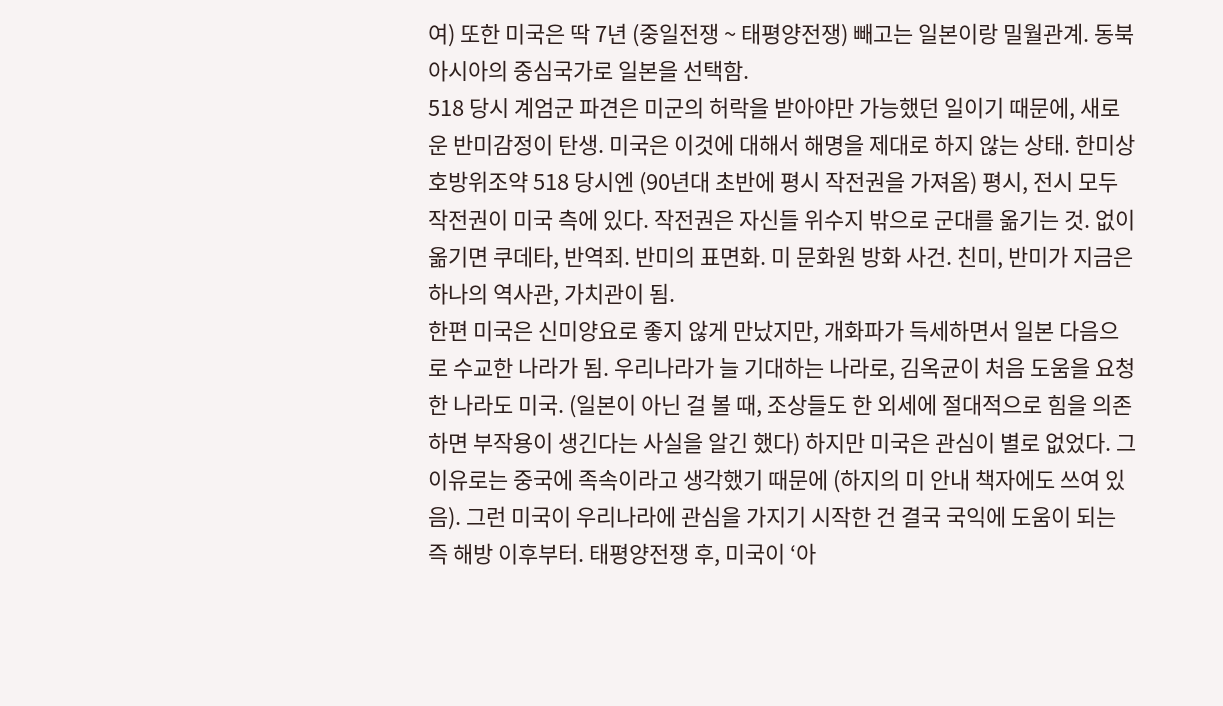여) 또한 미국은 딱 7년 (중일전쟁 ~ 태평양전쟁) 빼고는 일본이랑 밀월관계. 동북아시아의 중심국가로 일본을 선택함.
518 당시 계엄군 파견은 미군의 허락을 받아야만 가능했던 일이기 때문에, 새로운 반미감정이 탄생. 미국은 이것에 대해서 해명을 제대로 하지 않는 상태. 한미상호방위조약 518 당시엔 (90년대 초반에 평시 작전권을 가져옴) 평시, 전시 모두 작전권이 미국 측에 있다. 작전권은 자신들 위수지 밖으로 군대를 옮기는 것. 없이 옮기면 쿠데타, 반역죄. 반미의 표면화. 미 문화원 방화 사건. 친미, 반미가 지금은 하나의 역사관, 가치관이 됨.
한편 미국은 신미양요로 좋지 않게 만났지만, 개화파가 득세하면서 일본 다음으로 수교한 나라가 됨. 우리나라가 늘 기대하는 나라로, 김옥균이 처음 도움을 요청한 나라도 미국. (일본이 아닌 걸 볼 때, 조상들도 한 외세에 절대적으로 힘을 의존하면 부작용이 생긴다는 사실을 알긴 했다) 하지만 미국은 관심이 별로 없었다. 그 이유로는 중국에 족속이라고 생각했기 때문에 (하지의 미 안내 책자에도 쓰여 있음). 그런 미국이 우리나라에 관심을 가지기 시작한 건 결국 국익에 도움이 되는 즉 해방 이후부터. 태평양전쟁 후, 미국이 ‘아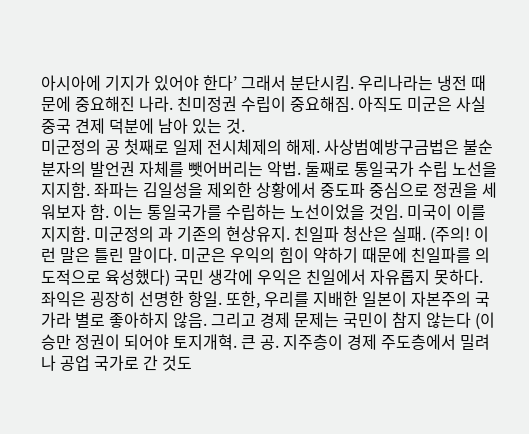아시아에 기지가 있어야 한다’ 그래서 분단시킴. 우리나라는 냉전 때문에 중요해진 나라. 친미정권 수립이 중요해짐. 아직도 미군은 사실 중국 견제 덕분에 남아 있는 것.
미군정의 공 첫째로 일제 전시체제의 해제. 사상범예방구금법은 불순분자의 발언권 자체를 뺏어버리는 악법. 둘째로 통일국가 수립 노선을 지지함. 좌파는 김일성을 제외한 상황에서 중도파 중심으로 정권을 세워보자 함. 이는 통일국가를 수립하는 노선이었을 것임. 미국이 이를 지지함. 미군정의 과 기존의 현상유지. 친일파 청산은 실패. (주의! 이런 말은 틀린 말이다. 미군은 우익의 힘이 약하기 때문에 친일파를 의도적으로 육성했다) 국민 생각에 우익은 친일에서 자유롭지 못하다. 좌익은 굉장히 선명한 항일. 또한, 우리를 지배한 일본이 자본주의 국가라 별로 좋아하지 않음. 그리고 경제 문제는 국민이 참지 않는다 (이승만 정권이 되어야 토지개혁. 큰 공. 지주층이 경제 주도층에서 밀려나 공업 국가로 간 것도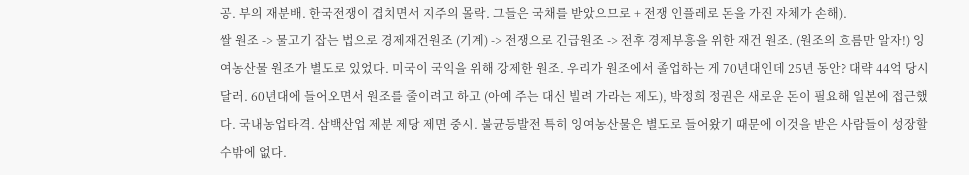공. 부의 재분배. 한국전쟁이 겹치면서 지주의 몰락. 그들은 국채를 받았으므로 + 전쟁 인플레로 돈을 가진 자체가 손해).
쌀 원조 -> 물고기 잡는 법으로 경제재건원조 (기계) -> 전쟁으로 긴급원조 -> 전후 경제부흥을 위한 재건 원조. (원조의 흐름만 알자!) 잉여농산물 원조가 별도로 있었다. 미국이 국익을 위해 강제한 원조. 우리가 원조에서 졸업하는 게 70년대인데 25년 동안? 대략 44억 당시 달러. 60년대에 들어오면서 원조를 줄이려고 하고 (아예 주는 대신 빌려 가라는 제도), 박정희 정권은 새로운 돈이 필요해 일본에 접근했다. 국내농업타격. 삼백산업 제분 제당 제면 중시. 불균등발전 특히 잉여농산물은 별도로 들어왔기 때문에 이것을 받은 사람들이 성장할 수밖에 없다.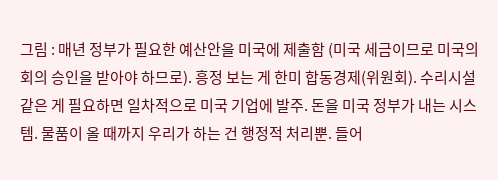그림 : 매년 정부가 필요한 예산안을 미국에 제출함 (미국 세금이므로 미국의회의 승인을 받아야 하므로). 흥정 보는 게 한미 합동경제(위원회). 수리시설 같은 게 필요하면 일차적으로 미국 기업에 발주. 돈을 미국 정부가 내는 시스템. 물품이 올 때까지 우리가 하는 건 행정적 처리뿐. 들어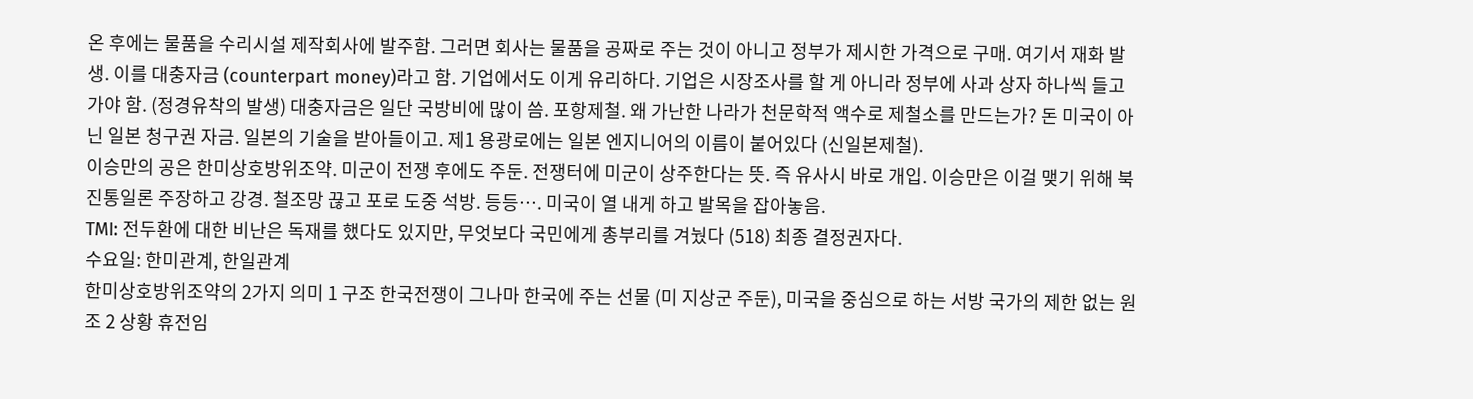온 후에는 물품을 수리시설 제작회사에 발주함. 그러면 회사는 물품을 공짜로 주는 것이 아니고 정부가 제시한 가격으로 구매. 여기서 재화 발생. 이를 대충자금 (counterpart money)라고 함. 기업에서도 이게 유리하다. 기업은 시장조사를 할 게 아니라 정부에 사과 상자 하나씩 들고 가야 함. (정경유착의 발생) 대충자금은 일단 국방비에 많이 씀. 포항제철. 왜 가난한 나라가 천문학적 액수로 제철소를 만드는가? 돈 미국이 아닌 일본 청구권 자금. 일본의 기술을 받아들이고. 제1 용광로에는 일본 엔지니어의 이름이 붙어있다 (신일본제철).
이승만의 공은 한미상호방위조약. 미군이 전쟁 후에도 주둔. 전쟁터에 미군이 상주한다는 뜻. 즉 유사시 바로 개입. 이승만은 이걸 맺기 위해 북진통일론 주장하고 강경. 철조망 끊고 포로 도중 석방. 등등…. 미국이 열 내게 하고 발목을 잡아놓음.
TMI: 전두환에 대한 비난은 독재를 했다도 있지만, 무엇보다 국민에게 총부리를 겨눴다 (518) 최종 결정권자다.
수요일: 한미관계, 한일관계
한미상호방위조약의 2가지 의미 1 구조 한국전쟁이 그나마 한국에 주는 선물 (미 지상군 주둔), 미국을 중심으로 하는 서방 국가의 제한 없는 원조 2 상황 휴전임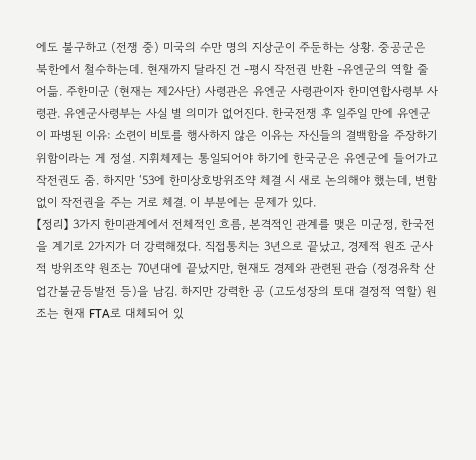에도 불구하고 (전쟁 중) 미국의 수만 명의 지상군이 주둔하는 상황. 중공군은 북한에서 철수하는데. 현재까지 달라진 건 -평시 작전권 반환 -유엔군의 역할 줄어듦. 주한미군 (현재는 제2사단) 사령관은 유엔군 사령관이자 한미연합사령부 사령관. 유엔군사령부는 사실 별 의미가 없어진다. 한국전쟁 후 일주일 만에 유엔군이 파병된 이유: 소련이 비토를 행사하지 않은 이유는 자신들의 결백함을 주장하기 위함이라는 게 정설. 지휘체제는 통일되어야 하기에 한국군은 유엔군에 들어가고 작전권도 줌. 하지만 ‘53에 한미상호방위조약 체결 시 새로 논의해야 했는데, 변함없이 작전권을 주는 거로 체결. 이 부분에는 문제가 있다.
【정리】 3가지 한미관계에서 전체적인 흐름, 본격적인 관계를 맺은 미군정, 한국전을 계기로 2가지가 더 강력해졌다. 직접통치는 3년으로 끝났고, 경제적 원조 군사적 방위조약 원조는 70년대에 끝났지만, 현재도 경제와 관련된 관습 (정경유착 산업간불균등발전 등)을 남김. 하지만 강력한 공 (고도성장의 토대 결정적 역할) 원조는 현재 FTA로 대체되어 있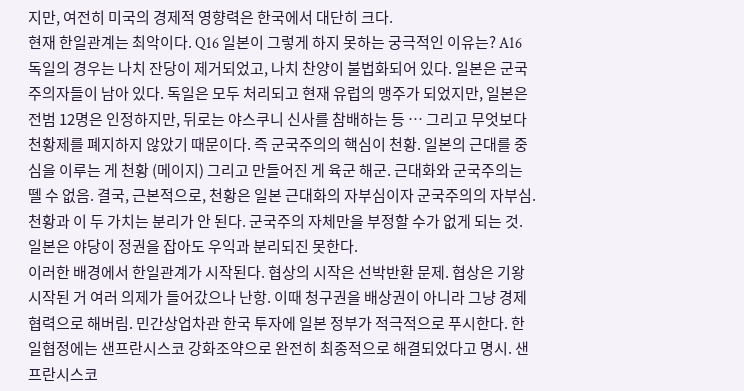지만, 여전히 미국의 경제적 영향력은 한국에서 대단히 크다.
현재 한일관계는 최악이다. Q16 일본이 그렇게 하지 못하는 궁극적인 이유는? A16 독일의 경우는 나치 잔당이 제거되었고, 나치 찬양이 불법화되어 있다. 일본은 군국주의자들이 남아 있다. 독일은 모두 처리되고 현재 유럽의 맹주가 되었지만, 일본은 전범 12명은 인정하지만, 뒤로는 야스쿠니 신사를 참배하는 등 … 그리고 무엇보다 천황제를 폐지하지 않았기 때문이다. 즉 군국주의의 핵심이 천황. 일본의 근대를 중심을 이루는 게 천황 (메이지) 그리고 만들어진 게 육군 해군. 근대화와 군국주의는 뗄 수 없음. 결국, 근본적으로, 천황은 일본 근대화의 자부심이자 군국주의의 자부심. 천황과 이 두 가치는 분리가 안 된다. 군국주의 자체만을 부정할 수가 없게 되는 것. 일본은 야당이 정권을 잡아도 우익과 분리되진 못한다.
이러한 배경에서 한일관계가 시작된다. 협상의 시작은 선박반환 문제. 협상은 기왕 시작된 거 여러 의제가 들어갔으나 난항. 이때 청구권을 배상권이 아니라 그냥 경제협력으로 해버림. 민간상업차관 한국 투자에 일본 정부가 적극적으로 푸시한다. 한일협정에는 샌프란시스코 강화조약으로 완전히 최종적으로 해결되었다고 명시. 샌프란시스코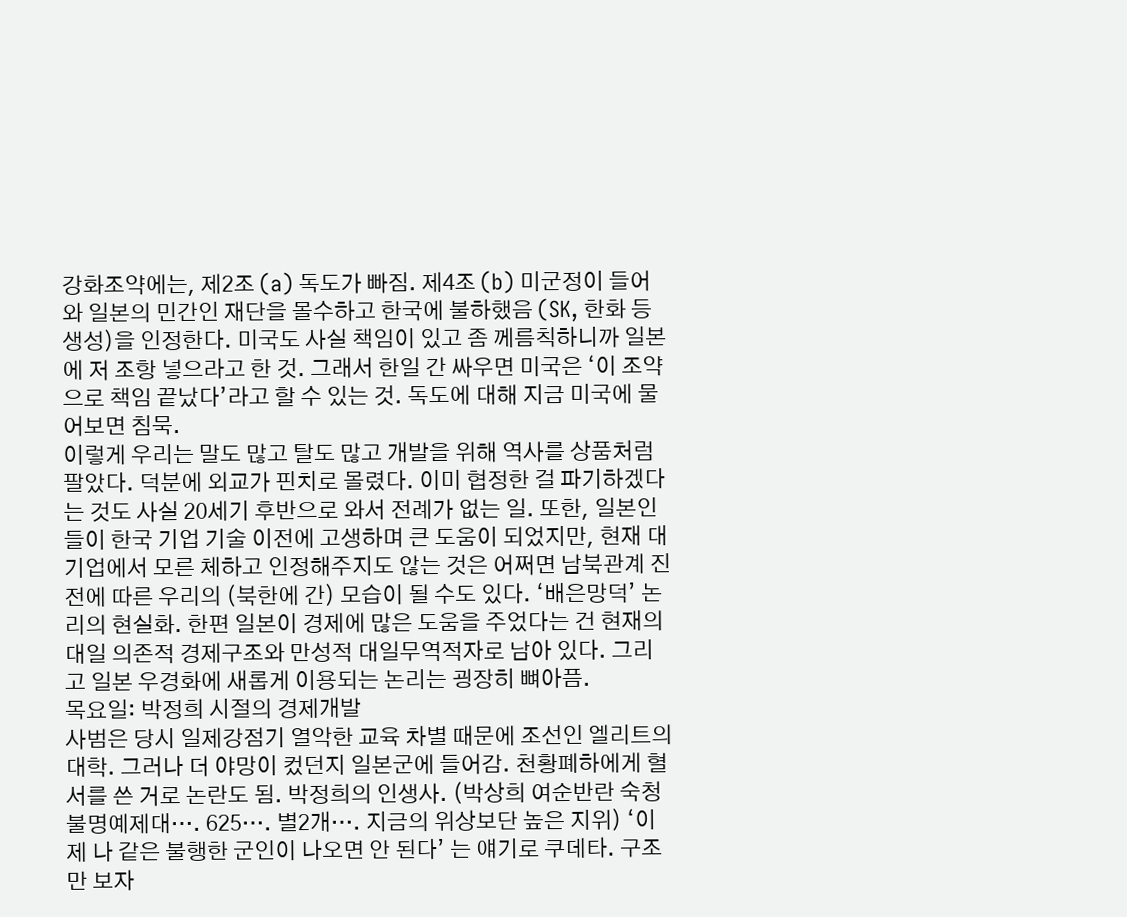강화조약에는, 제2조 (a) 독도가 빠짐. 제4조 (b) 미군정이 들어와 일본의 민간인 재단을 몰수하고 한국에 불하했음 (SK, 한화 등 생성)을 인정한다. 미국도 사실 책임이 있고 좀 께름칙하니까 일본에 저 조항 넣으라고 한 것. 그래서 한일 간 싸우면 미국은 ‘이 조약으로 책임 끝났다’라고 할 수 있는 것. 독도에 대해 지금 미국에 물어보면 침묵.
이렇게 우리는 말도 많고 탈도 많고 개발을 위해 역사를 상품처럼 팔았다. 덕분에 외교가 핀치로 몰렸다. 이미 협정한 걸 파기하겠다는 것도 사실 20세기 후반으로 와서 전례가 없는 일. 또한, 일본인들이 한국 기업 기술 이전에 고생하며 큰 도움이 되었지만, 현재 대기업에서 모른 체하고 인정해주지도 않는 것은 어쩌면 남북관계 진전에 따른 우리의 (북한에 간) 모습이 될 수도 있다. ‘배은망덕’ 논리의 현실화. 한편 일본이 경제에 많은 도움을 주었다는 건 현재의 대일 의존적 경제구조와 만성적 대일무역적자로 남아 있다. 그리고 일본 우경화에 새롭게 이용되는 논리는 굉장히 뼈아픔.
목요일: 박정희 시절의 경제개발
사범은 당시 일제강점기 열악한 교육 차별 때문에 조선인 엘리트의 대학. 그러나 더 야망이 컸던지 일본군에 들어감. 천황폐하에게 혈서를 쓴 거로 논란도 됨. 박정희의 인생사. (박상희 여순반란 숙청 불명예제대…. 625…. 별2개…. 지금의 위상보단 높은 지위) ‘이제 나 같은 불행한 군인이 나오면 안 된다’ 는 얘기로 쿠데타. 구조만 보자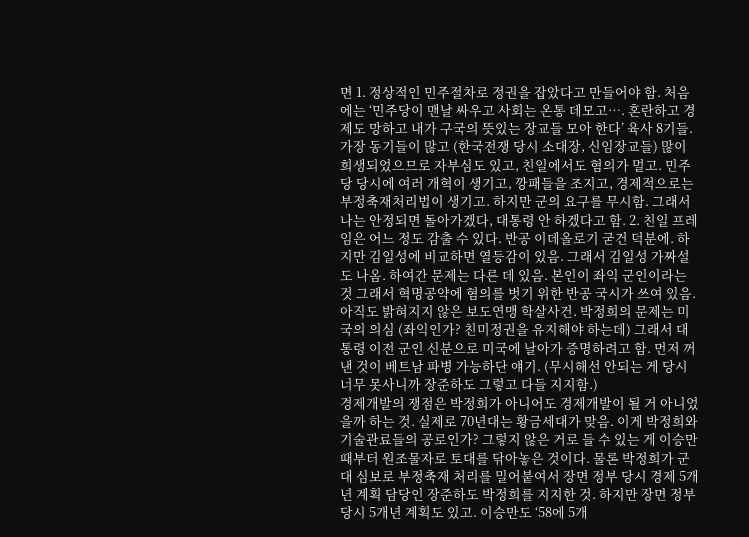면 1. 정상적인 민주절차로 정권을 잡았다고 만들어야 함. 처음에는 ‘민주당이 맨날 싸우고 사회는 온통 데모고…. 혼란하고 경제도 망하고 내가 구국의 뜻있는 장교들 모아 한다’ 육사 8기들. 가장 동기들이 많고 (한국전쟁 당시 소대장, 신임장교들) 많이 희생되었으므로 자부심도 있고, 친일에서도 혐의가 멀고. 민주당 당시에 여러 개혁이 생기고, 깡패들을 조지고, 경제적으로는 부정축재처리법이 생기고. 하지만 군의 요구를 무시함. 그래서 나는 안정되면 돌아가겠다, 대통령 안 하겠다고 함. 2. 친일 프레임은 어느 정도 감출 수 있다. 반공 이데올로기 굳건 덕분에. 하지만 김일성에 비교하면 열등감이 있음. 그래서 김일성 가짜설도 나옴. 하여간 문제는 다른 데 있음. 본인이 좌익 군인이라는 것 그래서 혁명공약에 혐의를 벗기 위한 반공 국시가 쓰여 있음. 아직도 밝혀지지 않은 보도연맹 학살사건. 박정희의 문제는 미국의 의심 (좌익인가? 친미정권을 유지해야 하는데) 그래서 대통령 이전 군인 신분으로 미국에 날아가 증명하려고 함. 먼저 꺼낸 것이 베트남 파병 가능하단 얘기. (무시해선 안되는 게 당시 너무 못사니까 장준하도 그렇고 다들 지지함.)
경제개발의 쟁점은 박정희가 아니어도 경제개발이 될 거 아니었을까 하는 것. 실제로 70년대는 황금세대가 맞음. 이게 박정희와 기술관료들의 공로인가? 그렇지 않은 거로 들 수 있는 게 이승만 때부터 원조물자로 토대를 닦아놓은 것이다. 물론 박정희가 군대 심보로 부정축재 처리를 밀어붙여서 장면 정부 당시 경제 5개년 계획 담당인 장준하도 박정희를 지지한 것. 하지만 장면 정부 당시 5개년 계획도 있고. 이승만도 ‘58에 5개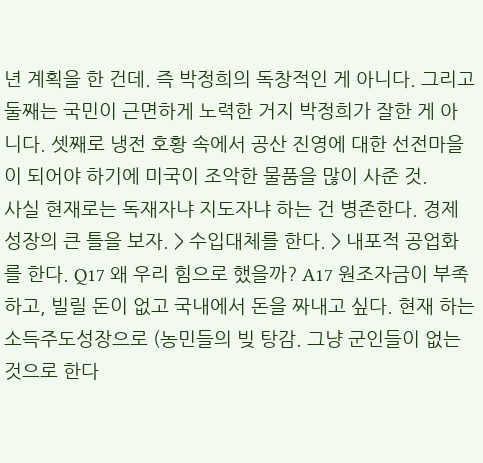년 계획을 한 건데. 즉 박정희의 독창적인 게 아니다. 그리고 둘째는 국민이 근면하게 노력한 거지 박정희가 잘한 게 아니다. 셋째로 냉전 호황 속에서 공산 진영에 대한 선전마을이 되어야 하기에 미국이 조악한 물품을 많이 사준 것.
사실 현재로는 독재자냐 지도자냐 하는 건 병존한다. 경제성장의 큰 틀을 보자. > 수입대체를 한다. > 내포적 공업화를 한다. Q17 왜 우리 힘으로 했을까? A17 원조자금이 부족하고, 빌릴 돈이 없고 국내에서 돈을 짜내고 싶다. 현재 하는 소득주도성장으로 (농민들의 빚 탕감. 그냥 군인들이 없는 것으로 한다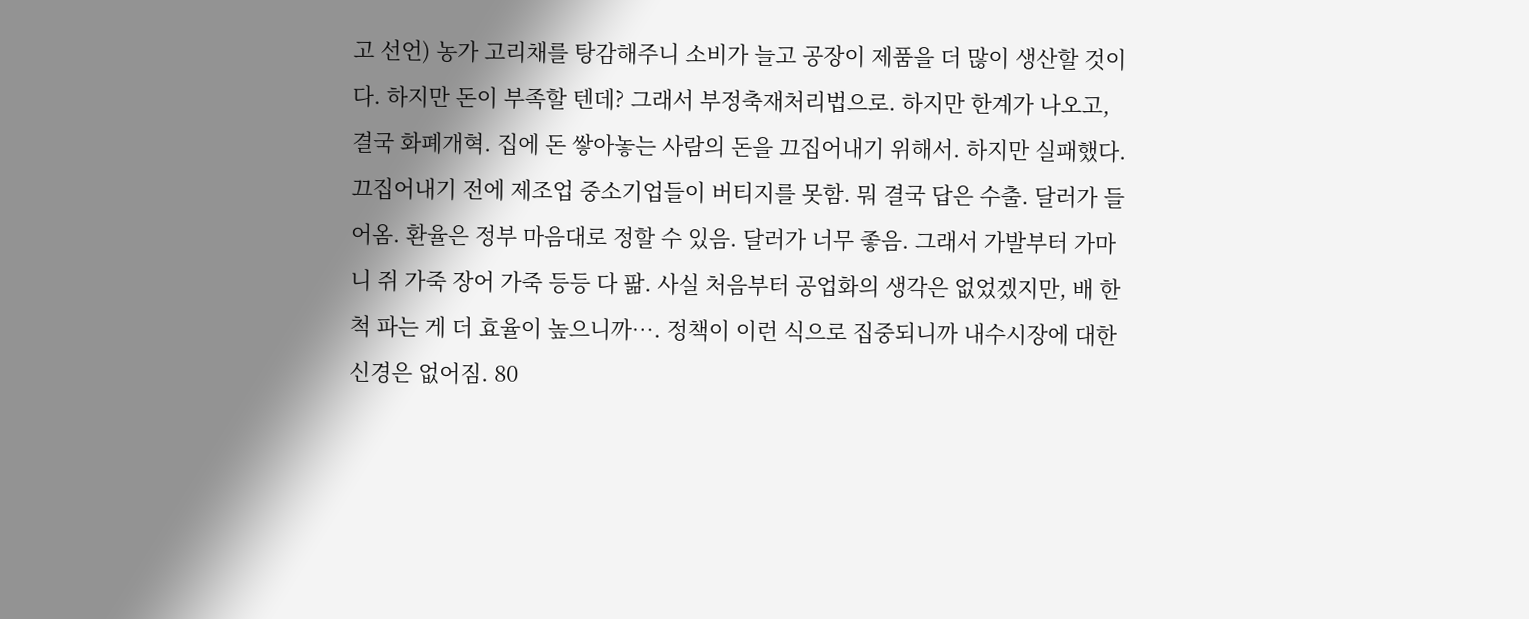고 선언) 농가 고리채를 탕감해주니 소비가 늘고 공장이 제품을 더 많이 생산할 것이다. 하지만 돈이 부족할 텐데? 그래서 부정축재처리법으로. 하지만 한계가 나오고, 결국 화폐개혁. 집에 돈 쌓아놓는 사람의 돈을 끄집어내기 위해서. 하지만 실패했다. 끄집어내기 전에 제조업 중소기업들이 버티지를 못함. 뭐 결국 답은 수출. 달러가 들어옴. 환율은 정부 마음대로 정할 수 있음. 달러가 너무 좋음. 그래서 가발부터 가마니 쥐 가죽 장어 가죽 등등 다 팖. 사실 처음부터 공업화의 생각은 없었겠지만, 배 한 척 파는 게 더 효율이 높으니까…. 정책이 이런 식으로 집중되니까 내수시장에 대한 신경은 없어짐. 80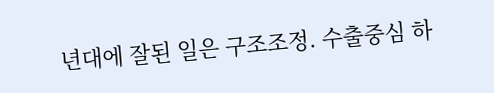년대에 잘된 일은 구조조정. 수출중심 하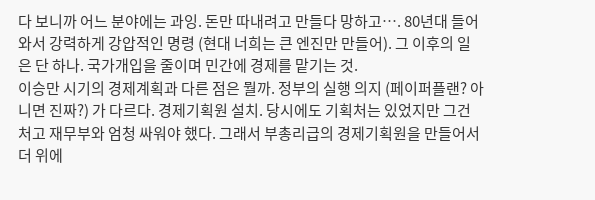다 보니까 어느 분야에는 과잉. 돈만 따내려고 만들다 망하고…. 80년대 들어와서 강력하게 강압적인 명령 (현대 너희는 큰 엔진만 만들어). 그 이후의 일은 단 하나. 국가개입을 줄이며 민간에 경제를 맡기는 것.
이승만 시기의 경제계획과 다른 점은 뭘까. 정부의 실행 의지 (페이퍼플랜? 아니면 진짜?) 가 다르다. 경제기획원 설치. 당시에도 기획처는 있었지만 그건 처고 재무부와 엄청 싸워야 했다. 그래서 부총리급의 경제기획원을 만들어서 더 위에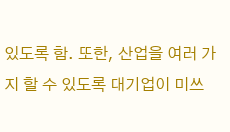있도록 함. 또한, 산업을 여러 가지 할 수 있도록 대기업이 미쓰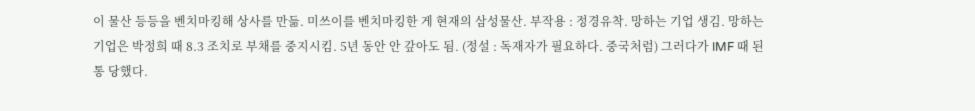이 물산 등등을 벤치마킹해 상사를 만듦. 미쓰이를 벤치마킹한 게 현재의 삼성물산. 부작용 : 정경유착. 망하는 기업 생김. 망하는 기업은 박정희 때 8.3 조치로 부채를 중지시킴. 5년 동안 안 갚아도 됨. (정설 : 독재자가 필요하다. 중국처럼) 그러다가 IMF 때 된통 당했다.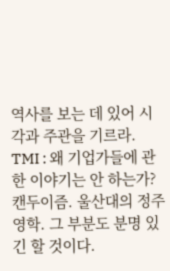역사를 보는 데 있어 시각과 주관을 기르라.
TMI : 왜 기업가들에 관한 이야기는 안 하는가? 캔두이즘. 울산대의 정주영학. 그 부분도 분명 있긴 할 것이다.